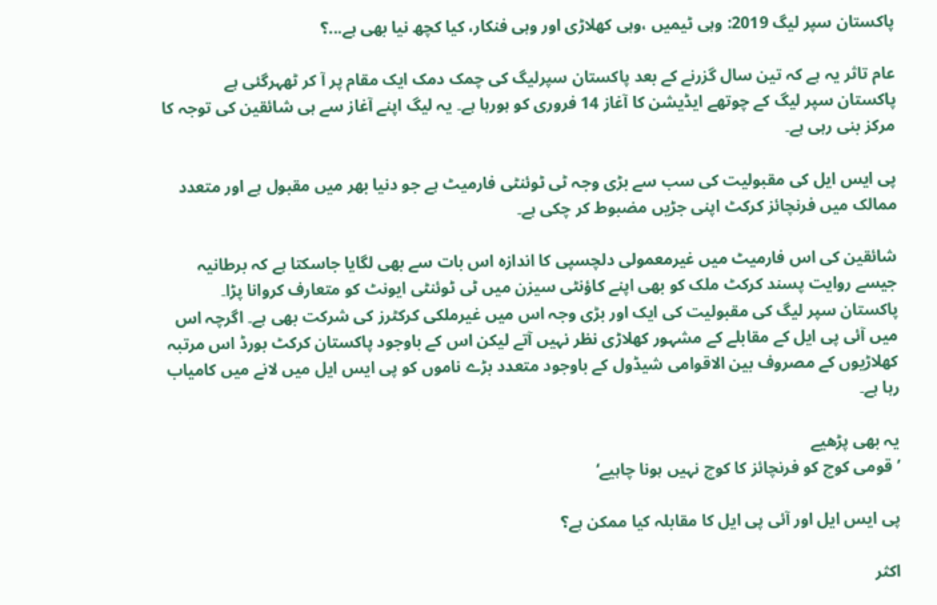پاکستان سپر لیگ 2019: وہی ٹیمیں ،وہی کھلاڑی اور وہی فنکار، کیا کچھ نیا بھی ہے...؟

عام تاثر یہ ہے کہ تین سال گزرنے کے بعد پاکستان سپرلیگ کی چمک دمک ایک مقام پر آ کر ٹھہرگئی ہے
پاکستان سپر لیگ کے چوتھے ایڈیشن کا آغاز 14 فروری کو ہورہا ہے۔ یہ لیگ اپنے آغاز سے ہی شائقین کی توجہ کا مرکز بنی رہی ہے۔

پی ایس ایل کی مقبولیت کی سب سے بڑی وجہ ٹی ٹوئنٹی فارمیٹ ہے جو دنیا بھر میں مقبول ہے اور متعدد ممالک میں فرنچائز کرکٹ اپنی جڑیں مضبوط کر چکی ہے۔

شائقین کی اس فارمیٹ میں غیرمعمولی دلچسپی کا اندازہ اس بات سے بھی لگایا جاسکتا ہے کہ برطانیہ جیسے روایت پسند کرکٹ ملک کو بھی اپنے کاؤنٹی سیزن میں ٹی ٹوئنٹی ایونٹ کو متعارف کروانا پڑا۔
پاکستان سپر لیگ کی مقبولیت کی ایک اور بڑی وجہ اس میں غیرملکی کرکٹرز کی شرکت بھی ہے۔ اگرچہ اس میں آئی پی ایل کے مقابلے کے مشہور کھلاڑی نظر نہیں آتے لیکن اس کے باوجود پاکستان کرکٹ بورڈ اس مرتبہ کھلاڑیوں کے مصروف بین الاقوامی شیڈول کے باوجود متعدد بڑے ناموں کو پی ایس ایل میں لانے میں کامیاب رہا ہے۔

یہ بھی پڑھیے
’قومی کوچ کو فرنچائز کا کوچ نہیں ہونا چاہیے‘

پی ایس ایل اور آئی پی ایل کا مقابلہ کیا ممکن ہے؟

اکثر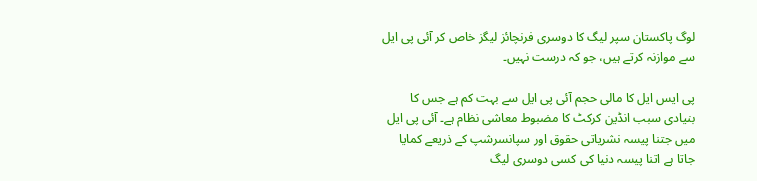لوگ پاکستان سپر لیگ کا دوسری فرنچائز لیگز خاص کر آئی پی ایل سے موازنہ کرتے ہیں، جو کہ درست نہیں۔

پی ایس ایل کا مالی حجم آئی پی ایل سے بہت کم ہے جس کا بنیادی سبب انڈین کرکٹ کا مضبوط معاشی نظام ہے۔ آئی پی ایل میں جتنا پیسہ نشریاتی حقوق اور سپانسرشپ کے ذریعے کمایا جاتا ہے اتنا پیسہ دنیا کی کسی دوسری لیگ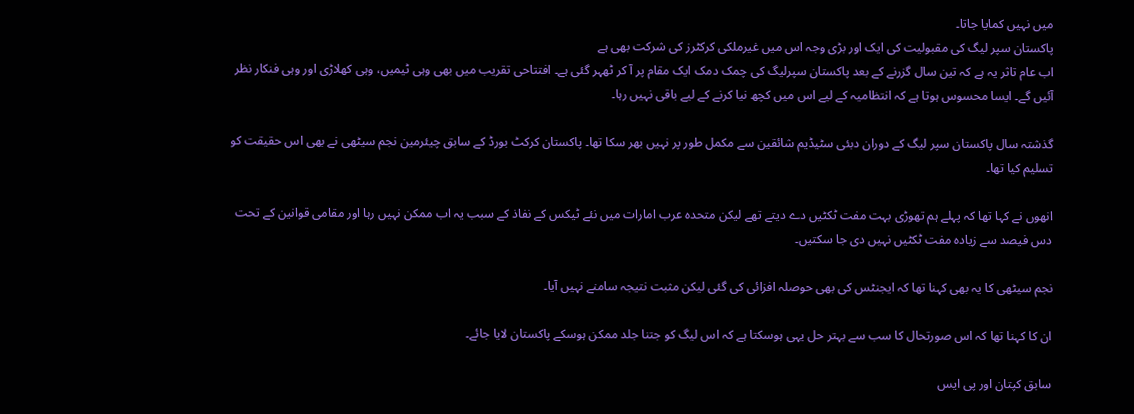میں نہیں کمایا جاتا۔
پاکستان سپر لیگ کی مقبولیت کی ایک اور بڑی وجہ اس میں غیرملکی کرکٹرز کی شرکت بھی ہے
اب عام تاثر یہ ہے کہ تین سال گزرنے کے بعد پاکستان سپرلیگ کی چمک دمک ایک مقام پر آ کر ٹھہر گئی ہے۔ افتتاحی تقریب میں بھی وہی ٹیمیں، وہی کھلاڑی اور وہی فنکار نظر آئیں گے۔ ایسا محسوس ہوتا ہے کہ انتظامیہ کے لیے اس میں کچھ نیا کرنے کے لیے باقی نہیں رہا۔

گذشتہ سال پاکستان سپر لیگ کے دوران دبئی سٹیڈیم شائقین سے مکمل طور پر نہیں بھر سکا تھا۔ پاکستان کرکٹ بورڈ کے سابق چیئرمین نجم سیٹھی نے بھی اس حقیقت کو تسلیم کیا تھا۔

انھوں نے کہا تھا کہ پہلے ہم تھوڑی بہت مفت ٹکٹیں دے دیتے تھے لیکن متحدہ عرب امارات میں نئے ٹیکس کے نفاذ کے سبب یہ اب ممکن نہیں رہا اور مقامی قوانین کے تحت دس فیصد سے زیادہ مفت ٹکٹیں نہیں دی جا سکتیں۔

نجم سیٹھی کا یہ بھی کہنا تھا کہ ایجنٹس کی بھی حوصلہ افزائی کی گئی لیکن مثبت نتیجہ سامنے نہیں آیا۔

ان کا کہنا تھا کہ اس صورتحال کا سب سے بہتر حل یہی ہوسکتا ہے کہ اس لیگ کو جتنا جلد ممکن ہوسکے پاکستان لایا جائے۔

سابق کپتان اور پی ایس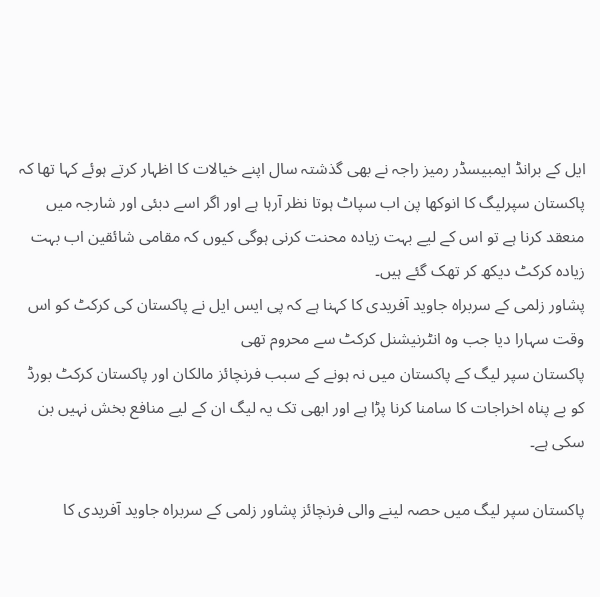ایل کے برانڈ ایمبیسڈر رمیز راجہ نے بھی گذشتہ سال اپنے خیالات کا اظہار کرتے ہوئے کہا تھا کہ پاکستان سپرلیگ کا انوکھا پن اب سپاٹ ہوتا نظر آرہا ہے اور اگر اسے دبئی اور شارجہ میں منعقد کرنا ہے تو اس کے لیے بہت زیادہ محنت کرنی ہوگی کیوں کہ مقامی شائقین اب بہت زیادہ کرکٹ دیکھ کر تھک گئے ہیں۔
پشاور زلمی کے سربراہ جاوید آفریدی کا کہنا ہے کہ پی ایس ایل نے پاکستان کی کرکٹ کو اس وقت سہارا دیا جب وہ انٹرنیشنل کرکٹ سے محروم تھی
پاکستان سپر لیگ کے پاکستان میں نہ ہونے کے سبب فرنچائز مالکان اور پاکستان کرکٹ بورڈ کو بے پناہ اخراجات کا سامنا کرنا پڑا ہے اور ابھی تک یہ لیگ ان کے لیے منافع بخش نہیں بن سکی ہے۔

پاکستان سپر لیگ میں حصہ لینے والی فرنچائز پشاور زلمی کے سربراہ جاوید آفریدی کا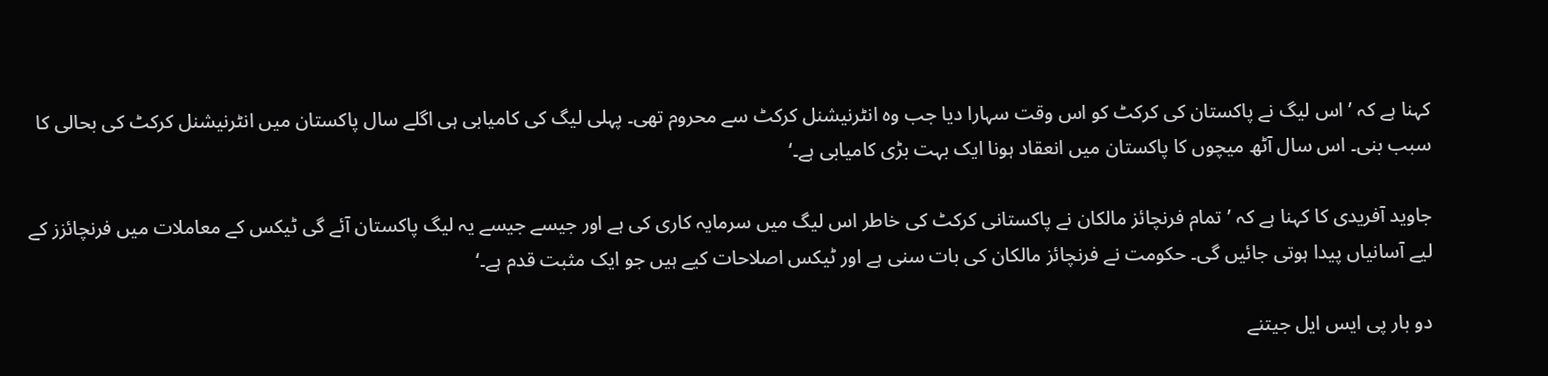کہنا ہے کہ ’اس لیگ نے پاکستان کی کرکٹ کو اس وقت سہارا دیا جب وہ انٹرنیشنل کرکٹ سے محروم تھی۔ پہلی لیگ کی کامیابی ہی اگلے سال پاکستان میں انٹرنیشنل کرکٹ کی بحالی کا سبب بنی۔ اس سال آٹھ میچوں کا پاکستان میں انعقاد ہونا ایک بہت بڑی کامیابی ہے۔‘

جاوید آفریدی کا کہنا ہے کہ ’تمام فرنچائز مالکان نے پاکستانی کرکٹ کی خاطر اس لیگ میں سرمایہ کاری کی ہے اور جیسے جیسے یہ لیگ پاکستان آئے گی ٹیکس کے معاملات میں فرنچائزز کے لیے آسانیاں پیدا ہوتی جائیں گی۔ حکومت نے فرنچائز مالکان کی بات سنی ہے اور ٹیکس اصلاحات کیے ہیں جو ایک مثبت قدم ہے۔‘

دو بار پی ایس ایل جیتنے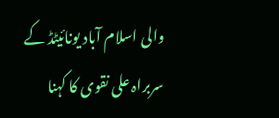والی اسلام آباد یونائیٹڈ کے سربراہ علی نقوی کا کہنا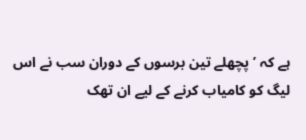ہے کہ ’پچھلے تین برسوں کے دوران سب نے اس لیگ کو کامیاب کرنے کے لیے ان تھک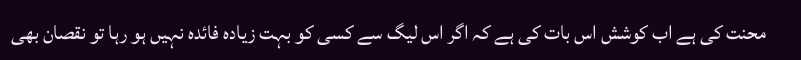محنت کی ہے اب کوشش اس بات کی ہے کہ اگر اس لیگ سے کسی کو بہت زیادہ فائدہ نہیں ہو رہا تو نقصان بھی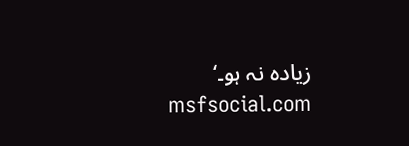زیادہ نہ ہو۔‘
msfsocial.com